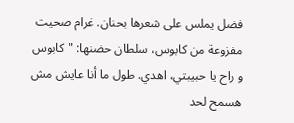فضل يملس على شعرها بحنان. غرام صحيت مفزوعة من كابوس، سلطان حضنها: "كابوس و راح يا حبيبتي، اهدي. طول ما أنا عايش مش هسمح لحد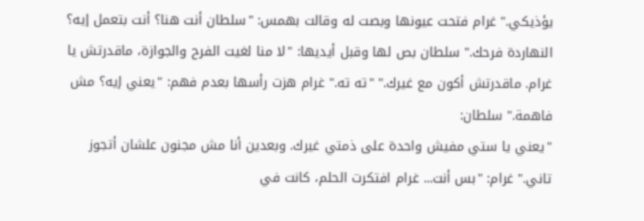يؤذيكي." غرام فتحت عيونها وبصت له وقالت بهمس: "سلطان أنت هنا؟ أنت بتعمل إيه؟ النهاردة فرحك." سلطان بص لها وقبل أيديها: "لا منا لغيت الفرح والجوازة، ماقدرتش يا غرام. ماقدرتش أكون مع غيرك." "ته ته." غرام هزت رأسها بعدم فهم: "يعني إيه؟ مش فاهمة." سلطان:
"يعني يا ستي مفيش واحدة على ذمتي غيرك. وبعدين أنا مش مجنون علشان أتجوز تاني." غرام: "بس أنت... غرام افتكرت الحلم، كانت في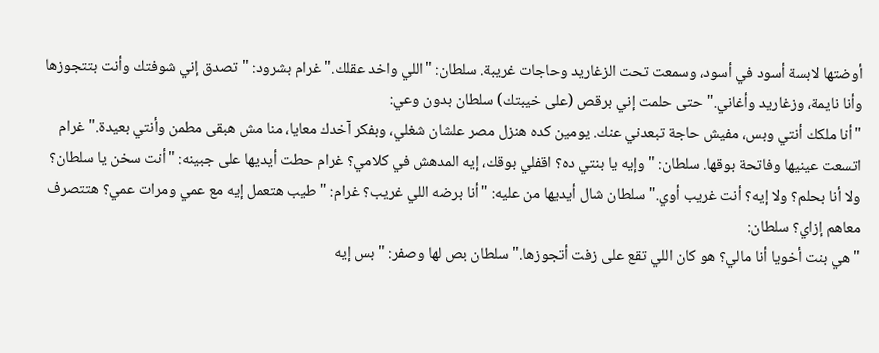أوضتها لابسة أسود في أسود، وسمعت تحت الزغاريد وحاجات غريبة. سلطان: "اللي واخد عقلك." غرام بشرود: "تصدق إني شوفتك وأنت بتتجوزها وأنا نايمة، وزغاريد وأغاني." حتى حلمت إني برقص (على خيبتك) سلطان بدون وعي:
"أنا ملكك أنتي وبس، مفيش حاجة تبعدني عنك. يومين كده هنزل مصر علشان شغلي، وبفكر آخدك معايا، منا مش هبقى مطمن وأنتي بعيدة." غرام اتسعت عينيها وفاتحة بوقها. سلطان: "وإيه يا بنتي ده؟ اقفلي بوقك، إيه المدهش في كلامي؟ غرام حطت أيديها على جبينه: "أنت سخن يا سلطان؟ ولا أنا بحلم؟ ولا إيه؟ أنت غريب أوي." سلطان شال أيديها من عليه: "أنا برضه اللي غريب؟ غرام: "طيب هتعمل إيه مع عمي ومرات عمي؟ هتتصرف معاهم إزاي؟ سلطان:
"هي بنت أخويا أنا مالي؟ هو كان اللي تقع على زفت أتجوزها." سلطان بص لها وصفر: "بس إيه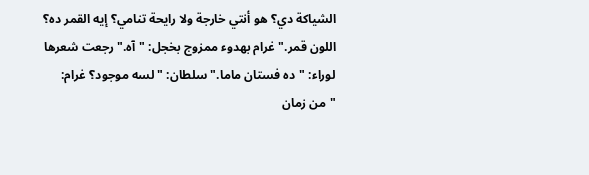الشياكة دي؟ هو أنتي خارجة ولا رايحة تنامي؟ إيه القمر ده؟ اللون قمر." غرام بهدوء ممزوج بخجل: "آه." رجعت شعرها لوراء: "ده فستان ماما." سلطان: "لسه موجود؟ غرام: "من زمان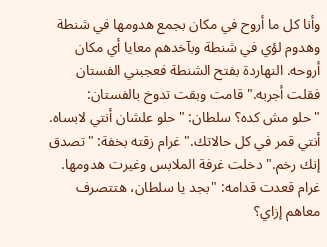وأنا كل ما أروح في مكان بجمع هدومها في شنطة وهدوم لؤي في شنطة وبآخدهم معايا أي مكان أروحه. النهاردة بفتح الشنطة فعجبني الفستان فقلت أجربه." قامت وبقت تدوخ بالفستان:
"حلو مش كده؟ سلطان: "حلو علشان أنتي لابساه. أنتي قمر في كل حالاتك." غرام زقته بخفة: "تصدق إنك رخم." دخلت غرفة الملابس وغيرت هدومها. غرام قعدت قدامه: "بجد يا سلطان، هتتصرف معاهم إزاي؟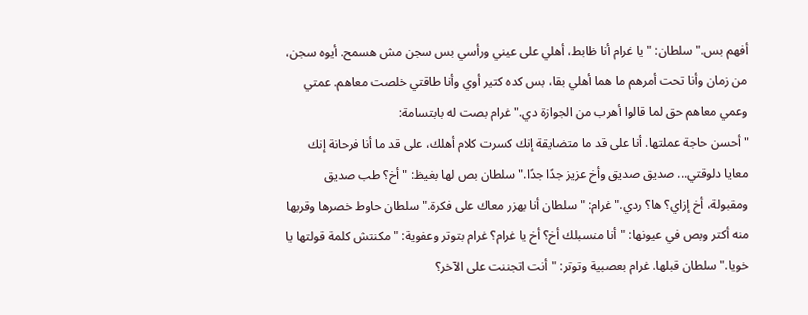أفهم بس." سلطان: "يا غرام أنا ظابط، أهلي على عيني ورأسي بس سجن مش هسمح. أيوه سجن، من زمان وأنا تحت أمرهم ما هما أهلي بقا، بس كده كتير أوي وأنا طاقتي خلصت معاهم. عمتي وعمي معاهم حق لما قالوا أهرب من الجوازة دي." غرام بصت له بابتسامة:
"أحسن حاجة عملتها. أنا على قد ما متضايقة إنك كسرت كلام أهلك، على قد ما أنا فرحانة إنك معايا دلوقتي... صديق صديق وأخ عزيز جدًا جدًا." سلطان بص لها بغيظ: "أخ؟ طب صديق ومقبولة، أخ إزاي؟ ها؟ ردي." غرام: "سلطان أنا بهزر معاك على فكرة." سلطان حاوط خصرها وقربها منه أكتر وبص في عيونها: "أنا منسبلك أخ؟ أخ يا غرام؟ غرام بتوتر وعفوية: "مكنتش كلمة قولتها يا خويا." سلطان قبلها. غرام بعصبية وتوتر: "أنت اتجننت على الآخر؟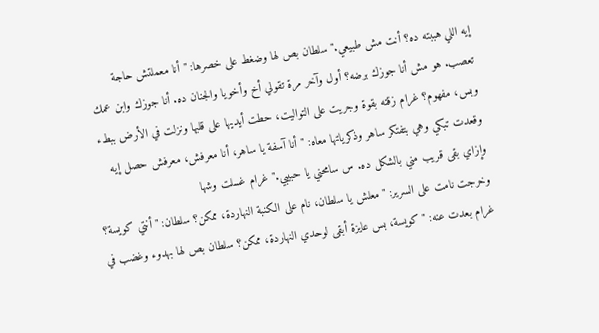إيه اللي هببته ده؟ أنت مش طبيعي." سلطان بص لها وضغط على خصرها: "أنا معملتش حاجة تعصب. هو مش أنا جوزك برضه؟ أول وآخر مرة تقولي أخ وأخويا والجنان ده. أنا جوزك وابن عمك وبس، مفهوم؟ غرام زقته بقوة وجريت على التواليت، حطت أيديها على قلبها ونزلت في الأرض ببطء وقعدت تبكي وهي بتفتكر ساهر وذكرياتها معاه: "أنا آسفة يا ساهر، أنا معرفش، معرفش حصل إيه وإزاي بقى قريب مني بالشكل ده. س سامحني يا حبيبي." غرام غسلت وشها
وخرجت نامت على السرير: "معلش يا سلطان، نام على الكنبة النهاردة، ممكن؟ سلطان: "أنتي كويسة؟ غرام بعدت عنه: "كويسة، بس عايزة أبقى لوحدي النهاردة، ممكن؟ سلطان بص لها بهدوء وغضب في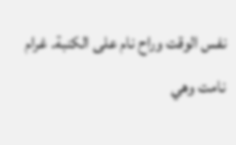نفس الوقت وراح نام على الكنبة. غرام نامت وهي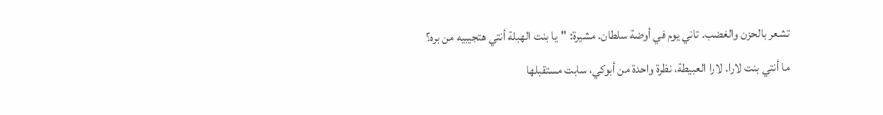تشعر بالحزن والغضب. تاني يوم في أوضة سلطان. مشيرة: "يا بنت الهبلة أنتي هتجيبيه من بره؟ ما أنتي بنت لارا. لارا العبيطة، نظرة واحدة من أبوكي، سابت مستقبلها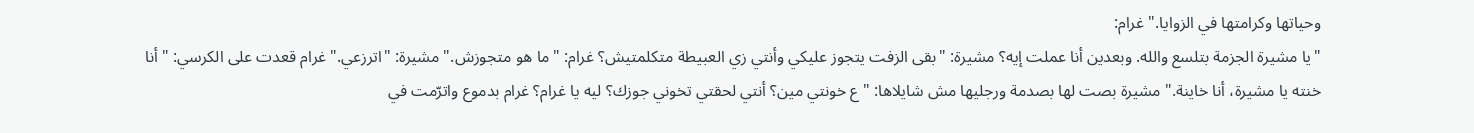وحياتها وكرامتها في الزوايا." غرام:
"يا مشيرة الجزمة بتلسع والله. وبعدين أنا عملت إيه؟ مشيرة: "بقى الزفت يتجوز عليكي وأنتي زي العبيطة متكلمتيش؟ غرام: "ما هو متجوزش." مشيرة: "اترزعي." غرام قعدت على الكرسي: "أنا خنته يا مشيرة، أنا خاينة." مشيرة بصت لها بصدمة ورجليها مش شايلاها: "ع خونتي مين؟ أنتي لحقتي تخوني جوزك؟ ليه يا غرام؟ غرام بدموع واترّمت في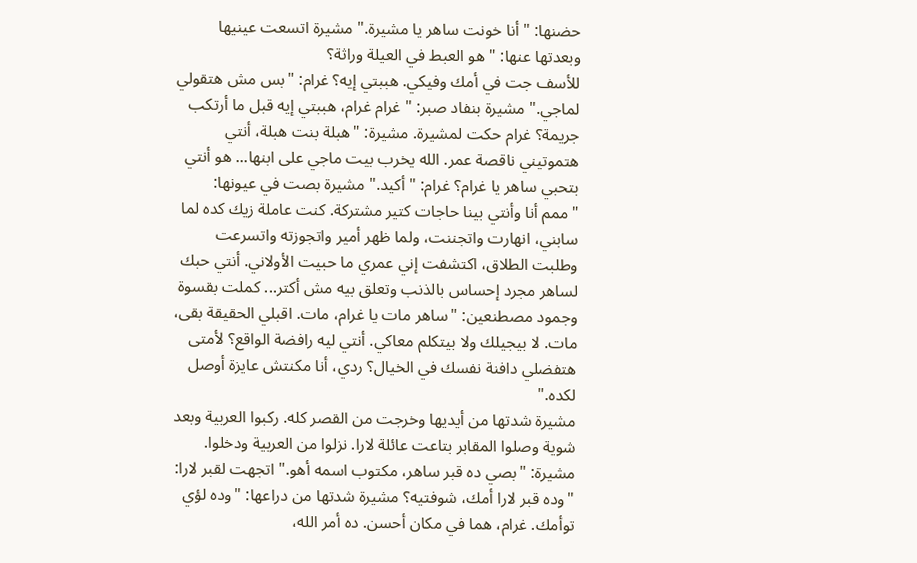حضنها: "أنا خونت ساهر يا مشيرة." مشيرة اتسعت عينيها وبعدتها عنها: "هو العبط في العيلة وراثة؟
للأسف جت في أمك وفيكي. هببتي إيه؟ غرام: "بس مش هتقولي لماجي." مشيرة بنفاد صبر: "غرام غرام، هببتي إيه قبل ما أرتكب جريمة؟ غرام حكت لمشيرة. مشيرة: "هبلة بنت هبلة، أنتي هتموتيني ناقصة عمر. الله يخرب بيت ماجي على ابنها... هو أنتي بتحبي ساهر يا غرام؟ غرام: "أكيد." مشيرة بصت في عيونها:
"ممم أنا وأنتي بينا حاجات كتير مشتركة. كنت عاملة زيك كده لما سابني، انهارت واتجننت، ولما ظهر أمير واتجوزته واتسرعت وطلبت الطلاق، اكتشفت إني عمري ما حبيت الأولاني. أنتي حبك لساهر مجرد إحساس بالذنب وتعلق بيه مش أكتر... كملت بقسوة وجمود مصطنعين: "ساهر مات يا غرام، مات. اقبلي الحقيقة بقى، مات. لا بيجيلك ولا بيتكلم معاكي. أنتي ليه رافضة الواقع؟ لأمتى هتفضلي دافنة نفسك في الخيال؟ ردي، أنا مكنتش عايزة أوصل لكده."
مشيرة شدتها من أيديها وخرجت من القصر كله. ركبوا العربية وبعد شوية وصلوا المقابر بتاعت عائلة لارا. نزلوا من العربية ودخلوا. مشيرة: "بصي ده قبر ساهر، مكتوب اسمه أهو." اتجهت لقبر لارا: "وده قبر لارا أمك، شوفتيه؟ مشيرة شدتها من دراعها: "وده لؤي توأمك. غرام، هما في مكان أحسن. ده أمر الله،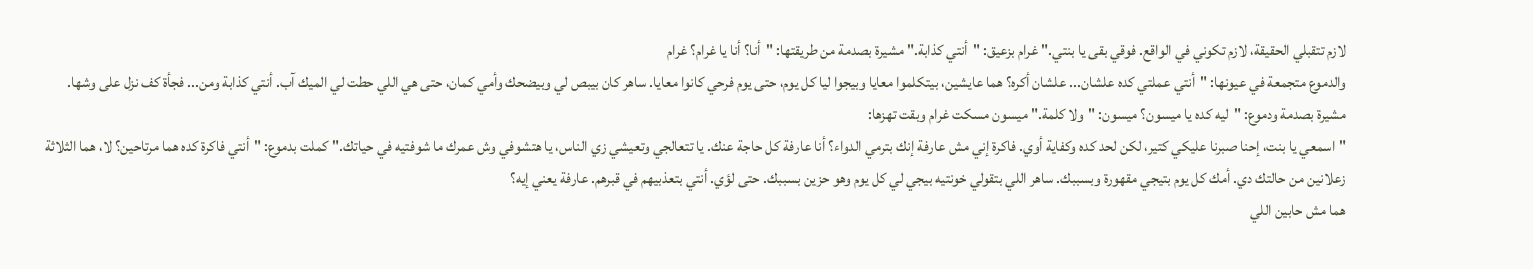لازم تتقبلي الحقيقة، لازم تكوني في الواقع. فوقي بقى يا بنتي." غرام بزعيق: "أنتي كذابة." مشيرة بصدمة من طريقتها: "أنا؟ أنا يا غرام؟ غرام
والدموع متجمعة في عيونها: "أنتي عملتي كده علشان... علشان أكره؟ هما عايشين، بيتكلموا معايا وبيجوا ليا كل يوم، حتى يوم فرحي كانوا معايا. ساهر كان بيبص لي وبيضحك وأمي كمان، حتى هي اللي حطت لي الميك آب. أنتي كذابة ومن... فجأة كف نزل على وشها. مشيرة بصدمة ودموع: "ليه كده يا ميسون؟ ميسون: "ولا كلمة." ميسون مسكت غرام وبقت تهزها:
"اسمعي يا بنت، إحنا صبرنا عليكي كتير، لكن لحد كده وكفاية أوي. فاكرة إني مش عارفة إنك بترمي الدواء؟ أنا عارفة كل حاجة عنك. يا تتعالجي وتعيشي زي الناس، يا هتشوفي وش عمرك ما شوفتيه في حياتك." كملت بدموع: "أنتي فاكرة كده هما مرتاحين؟ لا، هما الثلاثة زعلانين من حالتك دي. أمك كل يوم بتيجي مقهورة وبسببك. ساهر اللي بتقولي خونتيه بيجي لي كل يوم وهو حزين بسببك. حتى لؤي. أنتي بتعذبيهم في قبرهم. عارفة يعني إيه؟
هما مش حابين اللي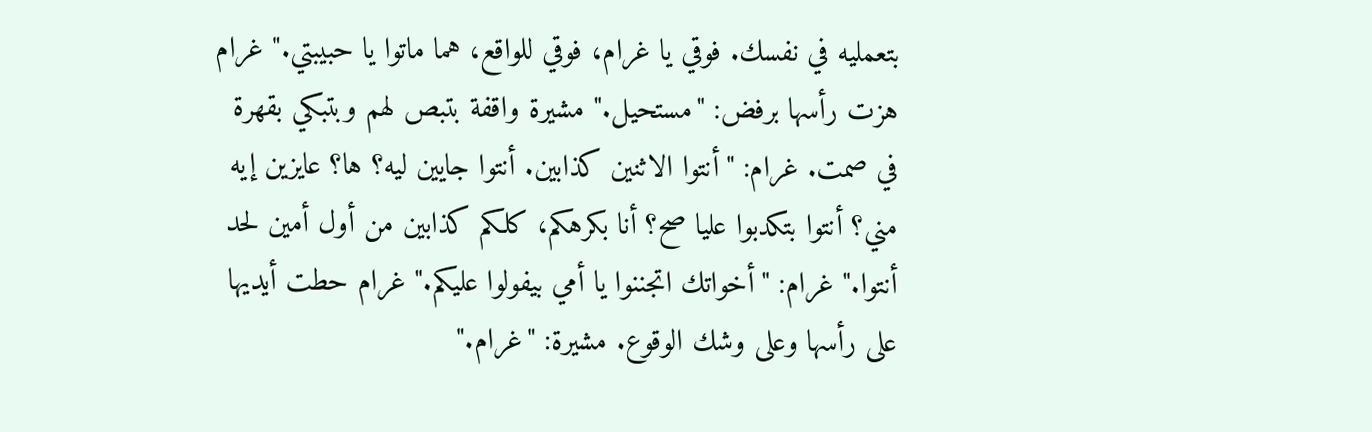بتعمليه في نفسك. فوقي يا غرام، فوقي للواقع، هما ماتوا يا حبيبتي." غرام هزت رأسها برفض: "مستحيل." مشيرة واقفة بتبص لهم وبتبكي بقهرة في صمت. غرام: "أنتوا الاثنين كذابين. أنتوا جايين ليه؟ ها؟ عايزين إيه مني؟ أنتوا بتكدبوا عليا صح؟ أنا بكرهكم، كلكم كذابين من أول أمين لحد أنتوا." غرام: "أخواتك اتجننوا يا أمي بيفولوا عليكم." غرام حطت أيديها على رأسها وعلى وشك الوقوع. مشيرة: "غرام."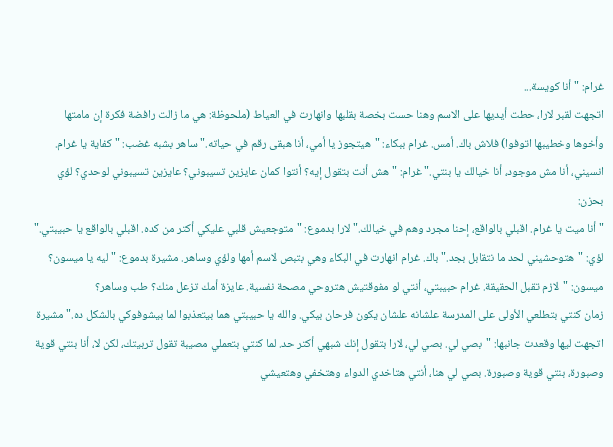غرام: "أنا كويسة...
اتجهت لقبر لارا، حطت أيديها على الاسم وهنا حست بخصة بقلبها وانهارت في العياط (ملحوظة: هي ما زالت رافضة فكرة إن مامتها وأخوها وخطيبها اتوفوا) فلاش باك. أمس. غرام ببكاء: "هيتجوز يا أمي، أنا هبقى رقم في حياته." ساهر بشبه غضب: "كفاية يا غرام. انسيني، أنا مش موجود، أنا خيالك يا بنتي." غرام: "هش أنت بتقول إيه؟ أنتوا كمان عايزين تسيبوني؟ عايزين تسيبوني لوحدي؟ لؤي بحزن:
"أنا ميت يا غرام. اقبلي بالواقع، إحنا مجرد وهم في خيالك." لارا بدموع: "متوجعيش قلبي عليكي أكتر من كده. اقبلي بالواقع يا حبيبتي." لؤي: "هتوحشيني لحد ما نتقابل بجد." باك. غرام انهارت في البكاء وهي بتبص لاسم أمها ولؤي وساهر. مشيرة بدموع: "ليه يا ميسون؟ ميسون: "لازم تقبل الحقيقة. غرام حبيبتي، أنتي لو مفوقتيش هتروحي مصحة نفسية. عايزة أمك تزعل منك؟ طب وساهر؟
زمان كنتي بتطلعي الأولى على المدرسة علشانه علشان يكون فرحان بيكي. والله يا حبيبتي هما بيتعذبوا لما بيشوفوكي بالشكل ده." مشيرة اتجهت ليها وقعدت جانبها: "بصي لي. بصي لي، لارا بتقول إنك شبهي أكتر حد. لما كنتي بتعملي مصيبة تقول تربيتك، لكن لا، أنا بنتي قوية وصبورة، بنتي قوية وصبورة. بصي لي هنا، أنتي هتاخدي الدواء وهتخفي وهتعيشي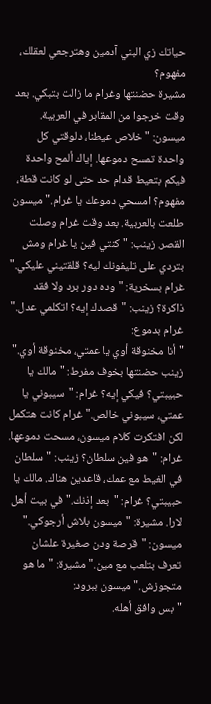حياتك زي البني آدمين وهترجعي لعقلك، مفهوم؟
مشيرة حضنتها وغرام ما زالت بتبكي. بعد وقت خرجوا من المقابر في العربية. ميسون: "خلاص عيطنا، دلوقتي كل واحدة تمسح دموعها. إياك ألمح واحدة فيكم بتعيط قدام حد حتى لو كانت قطة، مفهوم؟ امسحي دموعك يا غرام." ميسون طلعت بالعربية. بعد وقت غرام وصلت القصر. زينب: "كنتي فين يا غرام ومش بتردي على تليفونك ليه؟ قلقتيني عليكي." غرام بسخرية: "وده دور برد ولا فقد ذاكرة؟ زينب: "قصدك إيه؟ اتكلمي عدل." غرام بدموع:
"أنا مخنوقة أوي يا عمتي، مخنوقة أوي." زينب حضنتها بخوف مفرط: "مالك يا حبيبتي؟ فيكي إيه؟ غرام: "سيبوني يا عمتي، سيبوني خالص." غرام كانت هتكمل لكن افتكرت كلام ميسون، مسحت دموعها. غرام: "هو فين سلطان؟ زينب: "سلطان في الغيط مع عمك، قاعدين هناك. مالك يا حبيبتي؟ غرام: "بعد إذنك." في بيت أهل لارا. مشيرة: "ميسون بلاش أرجوكي." ميسون: "قرصة ودن صغيرة علشان تعرف بتلعب مع مين." مشيرة: "ما هو متجوزش." ميسون ببرود:
"بس وافق أهله.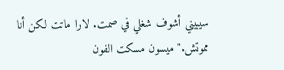سيبيني أشوف شغلي في صمت. لارا ماتت لكن أنا مموتش." ميسون مسكت الفون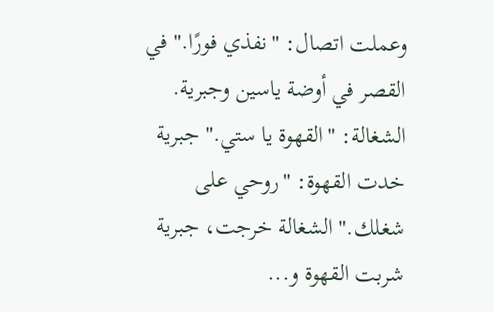وعملت اتصال: "نفذي فورًا." في القصر في أوضة ياسين وجبرية. الشغالة: "القهوة يا ستي." جبرية خدت القهوة: "روحي على شغلك." الشغالة خرجت، جبرية شربت القهوة و...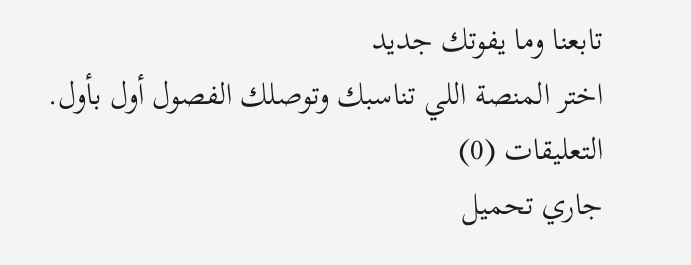تابعنا وما يفوتك جديد
اختر المنصة اللي تناسبك وتوصلك الفصول أول بأول.
التعليقات (0)
جاري تحميل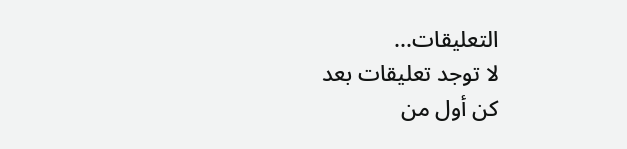التعليقات...
لا توجد تعليقات بعد
كن أول من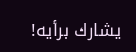يشارك برأيه!